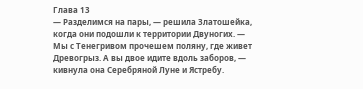Глава 13
— Разделимся на пары, — решила Златошейка, когда они подошли к территории Двуногих. — Мы с Тенегривом прочешем поляну, где живет Древогрыз. А вы двое идите вдоль заборов, — кивнула она Серебряной Луне и Ястребу.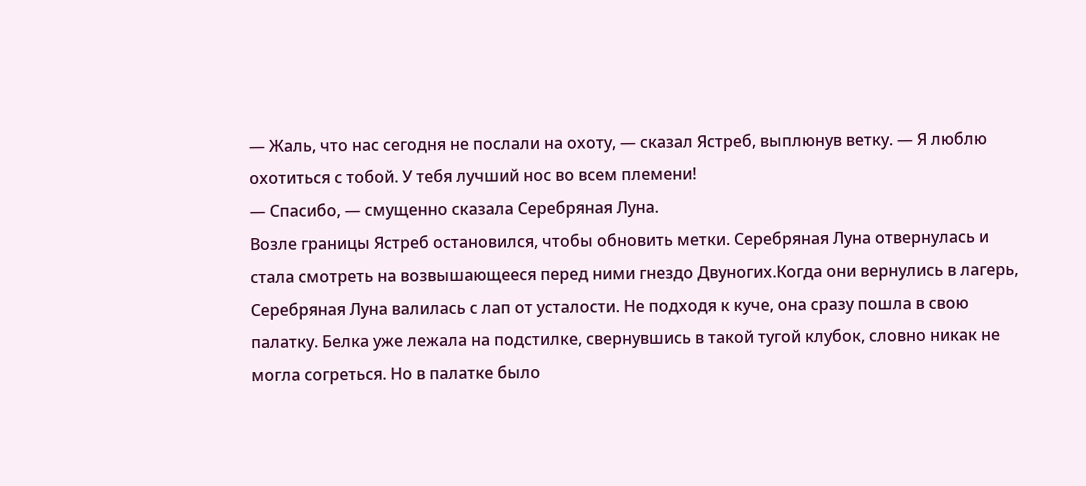— Жаль, что нас сегодня не послали на охоту, — сказал Ястреб, выплюнув ветку. — Я люблю охотиться с тобой. У тебя лучший нос во всем племени!
— Спасибо, — смущенно сказала Серебряная Луна.
Возле границы Ястреб остановился, чтобы обновить метки. Серебряная Луна отвернулась и стала смотреть на возвышающееся перед ними гнездо Двуногих.Когда они вернулись в лагерь, Серебряная Луна валилась с лап от усталости. Не подходя к куче, она сразу пошла в свою палатку. Белка уже лежала на подстилке, свернувшись в такой тугой клубок, словно никак не могла согреться. Но в палатке было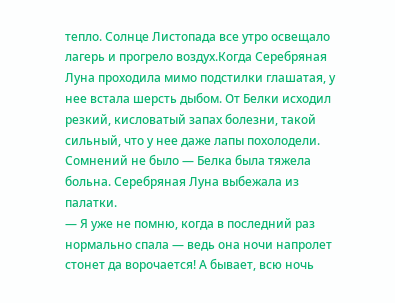тепло. Солнце Листопада все утро освещало лагерь и прогрело воздух.Когда Серебряная Луна проходила мимо подстилки глашатая, у нее встала шерсть дыбом. От Белки исходил резкий, кисловатый запах болезни, такой сильный, что у нее даже лапы похолодели. Сомнений не было — Белка была тяжела больна. Серебряная Луна выбежала из палатки.
— Я уже не помню, когда в последний раз нормально спала — ведь она ночи напролет стонет да ворочается! А бывает, всю ночь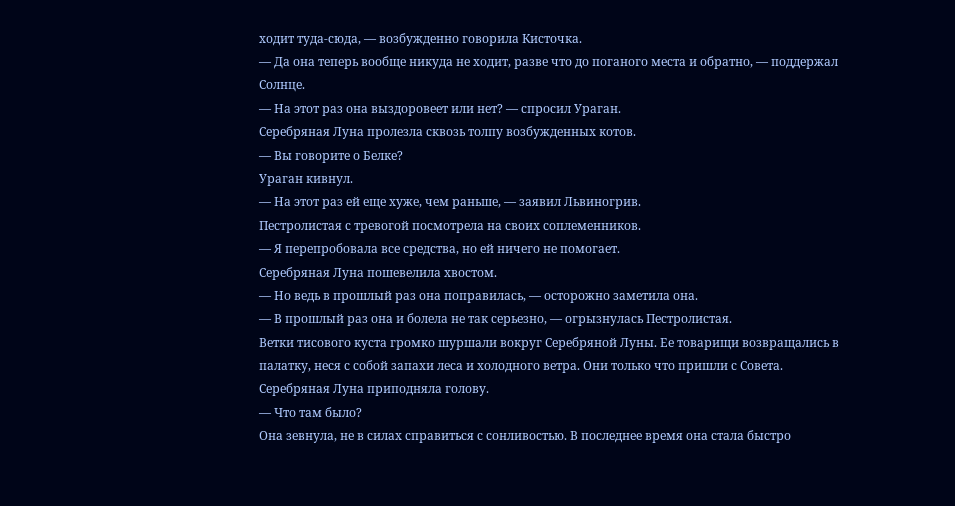ходит туда-сюда, — возбужденно говорила Кисточка.
— Да она теперь вообще никуда не ходит, разве что до поганого места и обратно, — поддержал Солнце.
— На этот раз она выздоровеет или нет? — спросил Ураган.
Серебряная Луна пролезла сквозь толпу возбужденных котов.
— Вы говорите о Белке?
Ураган кивнул.
— На этот раз ей еще хуже, чем раньше, — заявил Львиногрив.
Пестролистая с тревогой посмотрела на своих соплеменников.
— Я перепробовала все средства, но ей ничего не помогает.
Серебряная Луна пошевелила хвостом.
— Но ведь в прошлый раз она поправилась, — осторожно заметила она.
— В прошлый раз она и болела не так серьезно, — огрызнулась Пестролистая.
Ветки тисового куста громко шуршали вокруг Серебряной Луны. Ее товарищи возвращались в палатку, неся с собой запахи леса и холодного ветра. Они только что пришли с Совета.
Серебряная Луна приподняла голову.
— Что там было?
Она зевнула, не в силах справиться с сонливостью. В последнее время она стала быстро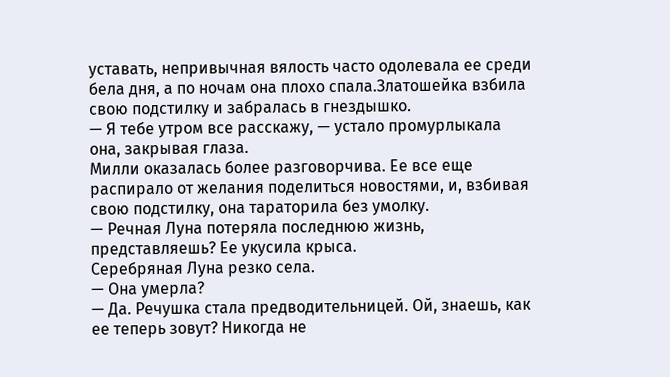уставать, непривычная вялость часто одолевала ее среди бела дня, а по ночам она плохо спала.Златошейка взбила свою подстилку и забралась в гнездышко.
— Я тебе утром все расскажу, — устало промурлыкала она, закрывая глаза.
Милли оказалась более разговорчива. Ее все еще распирало от желания поделиться новостями, и, взбивая свою подстилку, она тараторила без умолку.
— Речная Луна потеряла последнюю жизнь, представляешь? Ее укусила крыса.
Серебряная Луна резко села.
— Она умерла?
— Да. Речушка стала предводительницей. Ой, знаешь, как ее теперь зовут? Никогда не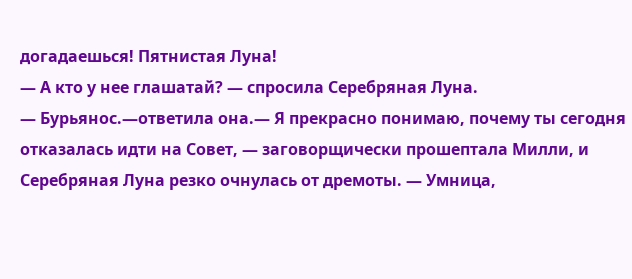догадаешься! Пятнистая Луна!
— А кто у нее глашатай? — спросила Серебряная Луна.
— Бурьянос.—ответила она.— Я прекрасно понимаю, почему ты сегодня отказалась идти на Совет, — заговорщически прошептала Милли, и Серебряная Луна резко очнулась от дремоты. — Умница,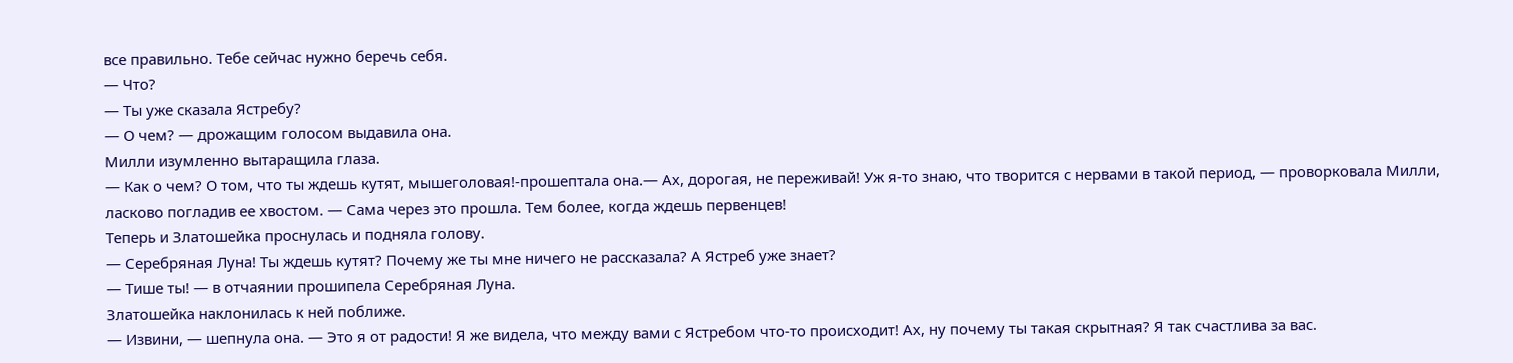все правильно. Тебе сейчас нужно беречь себя.
— Что?
— Ты уже сказала Ястребу?
— О чем? — дрожащим голосом выдавила она.
Милли изумленно вытаращила глаза.
— Как о чем? О том, что ты ждешь кутят, мышеголовая!-прошептала она.— Ах, дорогая, не переживай! Уж я-то знаю, что творится с нервами в такой период, — проворковала Милли, ласково погладив ее хвостом. — Сама через это прошла. Тем более, когда ждешь первенцев!
Теперь и Златошейка проснулась и подняла голову.
— Серебряная Луна! Ты ждешь кутят? Почему же ты мне ничего не рассказала? А Ястреб уже знает?
— Тише ты! — в отчаянии прошипела Серебряная Луна.
Златошейка наклонилась к ней поближе.
— Извини, — шепнула она. — Это я от радости! Я же видела, что между вами с Ястребом что-то происходит! Ах, ну почему ты такая скрытная? Я так счастлива за вас.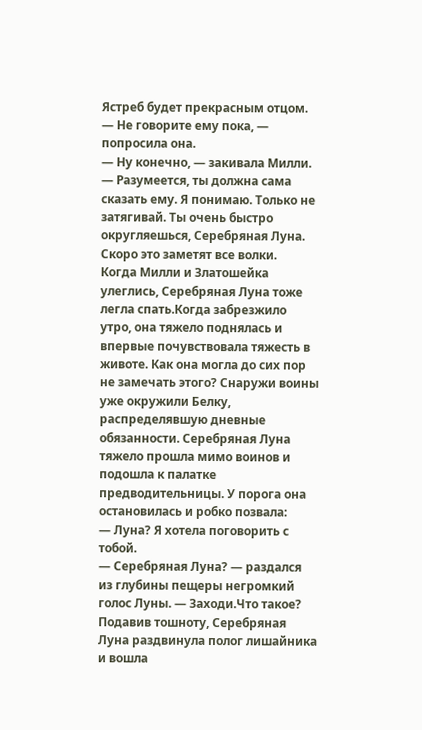Ястреб будет прекрасным отцом.
— Не говорите ему пока, — попросила она.
— Ну конечно, — закивала Милли. — Разумеется, ты должна сама сказать ему. Я понимаю. Только не затягивай. Ты очень быстро округляешься, Серебряная Луна. Скоро это заметят все волки.
Когда Милли и Златошейка улеглись, Серебряная Луна тоже легла спать.Когда забрезжило утро, она тяжело поднялась и впервые почувствовала тяжесть в животе. Как она могла до сих пор не замечать этого? Снаружи воины уже окружили Белку, распределявшую дневные обязанности. Серебряная Луна тяжело прошла мимо воинов и подошла к палатке предводительницы. У порога она остановилась и робко позвала:
— Луна? Я хотела поговорить с тобой.
— Серебряная Луна? — раздался из глубины пещеры негромкий голос Луны. — Заходи.Что такое?
Подавив тошноту, Серебряная Луна раздвинула полог лишайника и вошла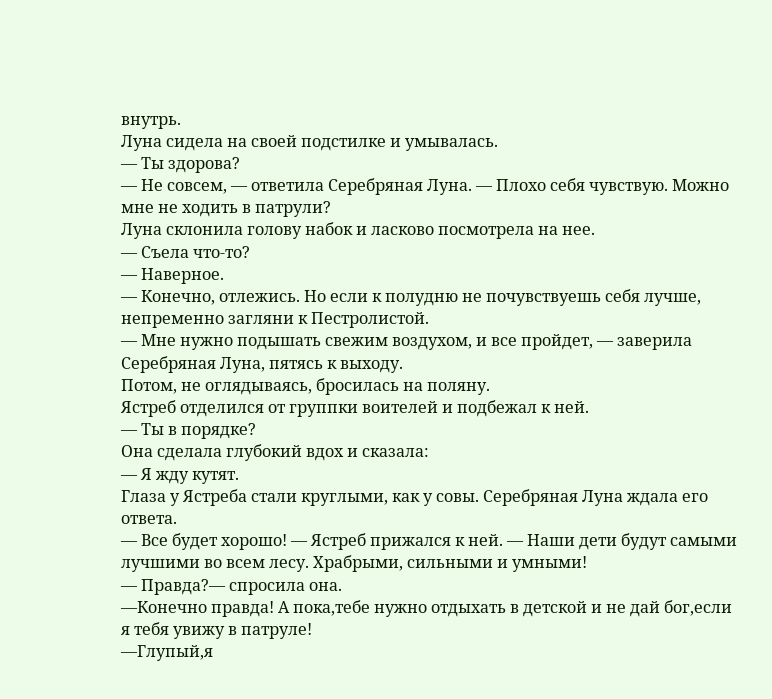внутрь.
Луна сидела на своей подстилке и умывалась.
— Ты здорова?
— Не совсем, — ответила Серебряная Луна. — Плохо себя чувствую. Можно мне не ходить в патрули?
Луна склонила голову набок и ласково посмотрела на нее.
— Съела что-то?
— Наверное.
— Конечно, отлежись. Но если к полудню не почувствуешь себя лучше, непременно загляни к Пестролистой.
— Мне нужно подышать свежим воздухом, и все пройдет, — заверила Серебряная Луна, пятясь к выходу.
Потом, не оглядываясь, бросилась на поляну.
Ястреб отделился от группки воителей и подбежал к ней.
— Ты в порядке?
Она сделала глубокий вдох и сказала:
— Я жду кутят.
Глаза у Ястреба стали круглыми, как у совы. Серебряная Луна ждала его ответа.
— Все будет хорошо! — Ястреб прижался к ней. — Наши дети будут самыми лучшими во всем лесу. Храбрыми, сильными и умными!
— Правда?— спросила она.
—Конечно правда! А пока,тебе нужно отдыхать в детской и не дай бог,если я тебя увижу в патруле!
—Глупый,я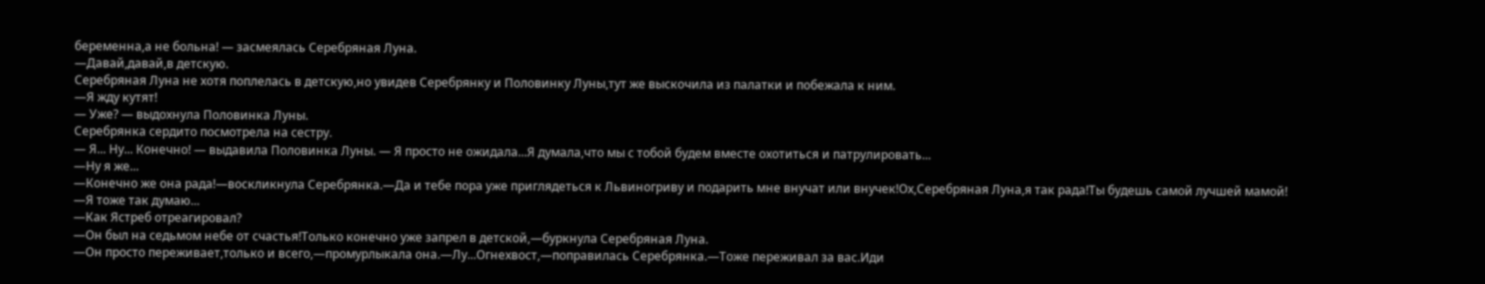беременна,а не больна! — засмеялась Серебряная Луна.
—Давай,давай,в детскую.
Серебряная Луна не хотя поплелась в детскую,но увидев Серебрянку и Половинку Луны,тут же выскочила из палатки и побежала к ним.
—Я жду кутят!
— Уже? — выдохнула Половинка Луны.
Серебрянка сердито посмотрела на сестру.
— Я... Ну... Конечно! — выдавила Половинка Луны. — Я просто не ожидала...Я думала,что мы с тобой будем вместе охотиться и патрулировать...
—Ну я же...
—Конечно же она рада!—воскликнула Серебрянка.—Да и тебе пора уже приглядеться к Львиногриву и подарить мне внучат или внучек!Ох,Серебряная Луна,я так рада!Ты будешь самой лучшей мамой!
—Я тоже так думаю...
—Как Ястреб отреагировал?
—Он был на седьмом небе от счастья!Только конечно уже запрел в детской,—буркнула Серебряная Луна.
—Он просто переживает,только и всего,—промурлыкала она.—Лу...Огнехвост,—поправилась Серебрянка.—Тоже переживал за вас.Иди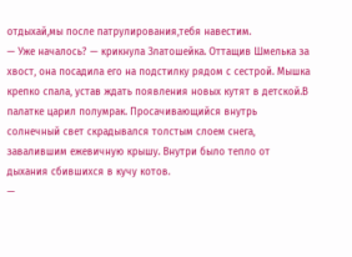отдыхай,мы после патрулирования,тебя навестим.
— Уже началось? — крикнула Златошейка. Оттащив Шмелька за хвост, она посадила его на подстилку рядом с сестрой. Мышка крепко спала, устав ждать появления новых кутят в детской.В палатке царил полумрак. Просачивающийся внутрь солнечный свет скрадывался толстым слоем снега, завалившим ежевичную крышу. Внутри было тепло от дыхания сбившихся в кучу котов.
—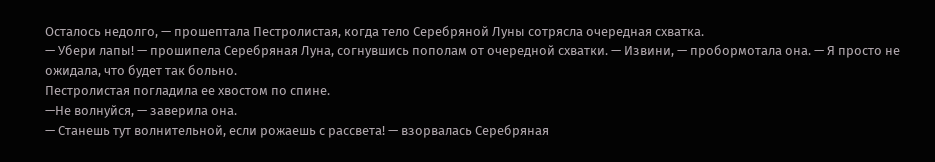Осталось недолго, — прошептала Пестролистая, когда тело Серебряной Луны сотрясла очередная схватка.
— Убери лапы! — прошипела Серебряная Луна, согнувшись пополам от очередной схватки. — Извини, — пробормотала она. — Я просто не ожидала, что будет так больно.
Пестролистая погладила ее хвостом по спине.
—Не волнуйся, — заверила она.
— Станешь тут волнительной, если рожаешь с рассвета! — взорвалась Серебряная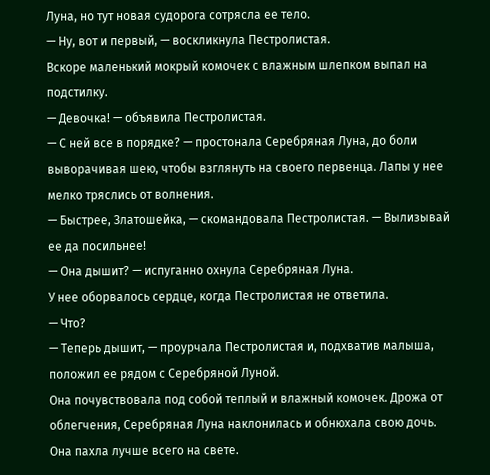Луна, но тут новая судорога сотрясла ее тело.
— Ну, вот и первый, — воскликнула Пестролистая.
Вскоре маленький мокрый комочек с влажным шлепком выпал на подстилку.
— Девочка! — объявила Пестролистая.
— С ней все в порядке? — простонала Серебряная Луна, до боли выворачивая шею, чтобы взглянуть на своего первенца. Лапы у нее мелко тряслись от волнения.
— Быстрее, Златошейка, — скомандовала Пестролистая. — Вылизывай ее да посильнее!
— Она дышит? — испуганно охнула Серебряная Луна.
У нее оборвалось сердце, когда Пестролистая не ответила.
— Что?
— Теперь дышит, — проурчала Пестролистая и, подхватив малыша, положил ее рядом с Серебряной Луной.
Она почувствовала под собой теплый и влажный комочек. Дрожа от облегчения, Серебряная Луна наклонилась и обнюхала свою дочь. Она пахла лучше всего на свете.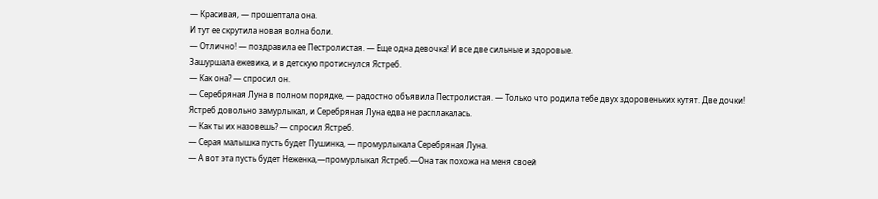— Красивая, — прошептала она.
И тут ее скрутила новая волна боли.
— Отлично! — поздравила ее Пестролистая. — Еще одна девочка! И все две сильные и здоровые.
Зашуршала ежевика, и в детскую протиснулся Ястреб.
— Как она? — спросил он.
— Серебряная Луна в полном порядке, — радостно объявила Пестролистая. — Только что родила тебе двух здоровеньких кутят. Две дочки!
Ястреб довольно замурлыкал, и Серебряная Луна едва не расплакалась.
— Как ты их назовешь? — спросил Ястреб.
— Серая малышка пусть будет Пушинка, — промурлыкала Серебряная Луна.
— А вот эта пусть будет Неженка,—промурлыкал Ястреб.—Она так похожа на меня своей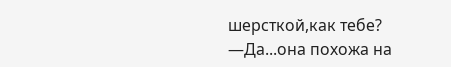шерсткой,как тебе?
—Да...она похожа на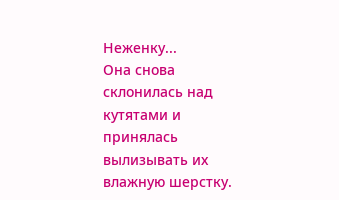Неженку...
Она снова склонилась над кутятами и принялась вылизывать их влажную шерстку.